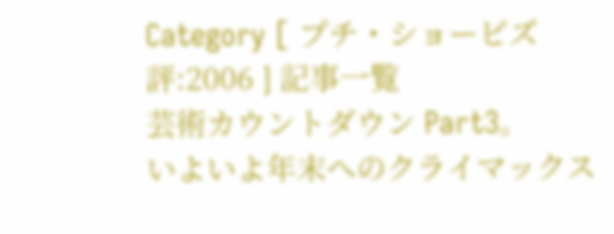Category [ プチ・ショービズ評:2006 ] 記事一覧
芸術カウントダウン Part3。
いよいよ年末へのクライマックス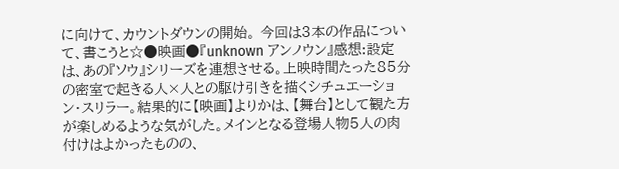に向けて、カウントダウンの開始。 今回は3本の作品について、書こうと☆●映画●『unknown アンノウン』感想:設定は、あの『ソウ』シリーズを連想させる。上映時間たった85分の密室で起きる人×人との駆け引きを描くシチュエーション・スリラー。結果的に【映画】よりかは、【舞台】として観た方が楽しめるような気がした。メインとなる登場人物5人の肉付けはよかったものの、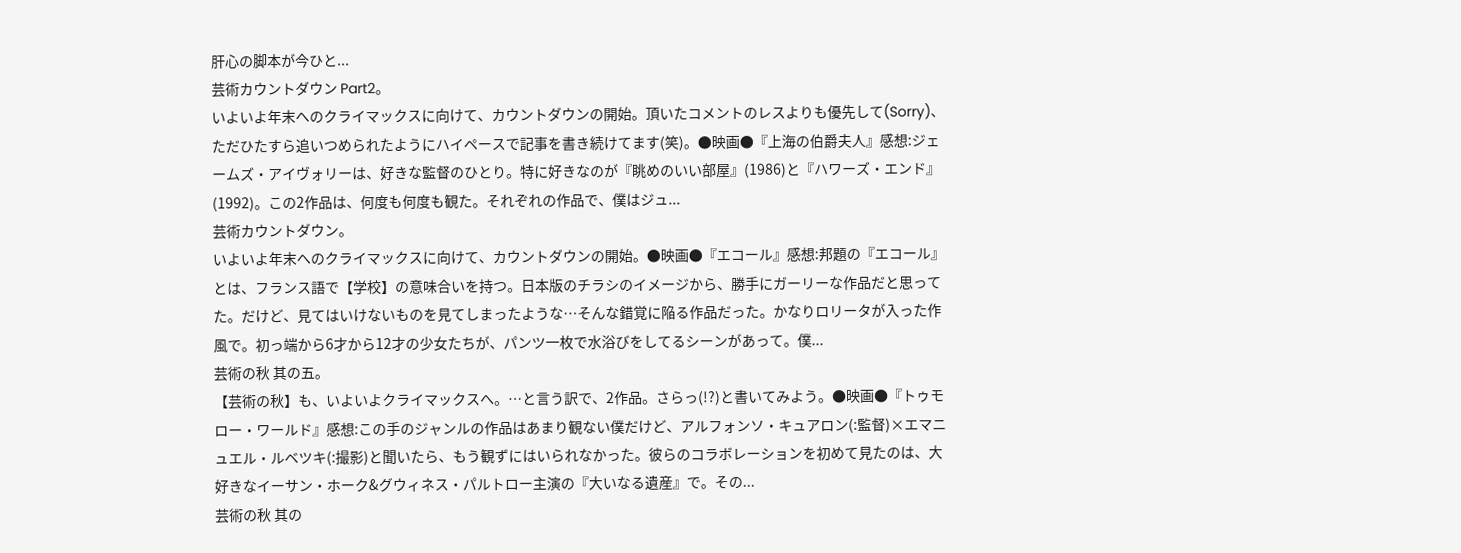肝心の脚本が今ひと...
芸術カウントダウン Part2。
いよいよ年末へのクライマックスに向けて、カウントダウンの開始。頂いたコメントのレスよりも優先して(Sorry)、ただひたすら追いつめられたようにハイペースで記事を書き続けてます(笑)。●映画●『上海の伯爵夫人』感想:ジェームズ・アイヴォリーは、好きな監督のひとり。特に好きなのが『眺めのいい部屋』(1986)と『ハワーズ・エンド』(1992)。この2作品は、何度も何度も観た。それぞれの作品で、僕はジュ...
芸術カウントダウン。
いよいよ年末へのクライマックスに向けて、カウントダウンの開始。●映画●『エコール』感想:邦題の『エコール』とは、フランス語で【学校】の意味合いを持つ。日本版のチラシのイメージから、勝手にガーリーな作品だと思ってた。だけど、見てはいけないものを見てしまったような…そんな錯覚に陥る作品だった。かなりロリータが入った作風で。初っ端から6才から12才の少女たちが、パンツ一枚で水浴びをしてるシーンがあって。僕...
芸術の秋 其の五。
【芸術の秋】も、いよいよクライマックスへ。…と言う訳で、2作品。さらっ(!?)と書いてみよう。●映画●『トゥモロー・ワールド』感想:この手のジャンルの作品はあまり観ない僕だけど、アルフォンソ・キュアロン(:監督)×エマニュエル・ルベツキ(:撮影)と聞いたら、もう観ずにはいられなかった。彼らのコラボレーションを初めて見たのは、大好きなイーサン・ホーク&グウィネス・パルトロー主演の『大いなる遺産』で。その...
芸術の秋 其の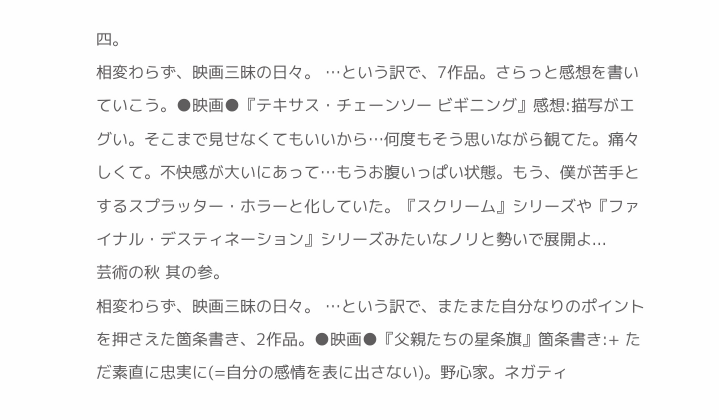四。
相変わらず、映画三昧の日々。 …という訳で、7作品。さらっと感想を書いていこう。●映画●『テキサス・チェーンソー ビギニング』感想:描写がエグい。そこまで見せなくてもいいから…何度もそう思いながら観てた。痛々しくて。不快感が大いにあって…もうお腹いっぱい状態。もう、僕が苦手とするスプラッター・ホラーと化していた。『スクリーム』シリーズや『ファイナル・デスティネーション』シリーズみたいなノリと勢いで展開よ...
芸術の秋 其の参。
相変わらず、映画三昧の日々。 …という訳で、またまた自分なりのポイントを押さえた箇条書き、2作品。●映画●『父親たちの星条旗』箇条書き:+ ただ素直に忠実に(=自分の感情を表に出さない)。野心家。ネガティ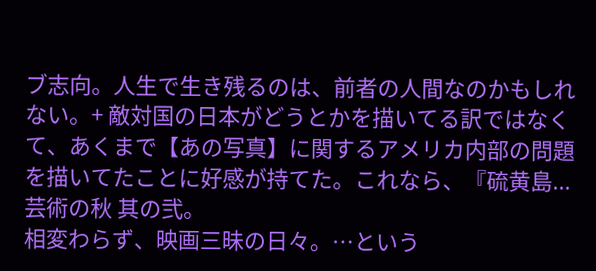ブ志向。人生で生き残るのは、前者の人間なのかもしれない。+ 敵対国の日本がどうとかを描いてる訳ではなくて、あくまで【あの写真】に関するアメリカ内部の問題を描いてたことに好感が持てた。これなら、『硫黄島...
芸術の秋 其の弐。
相変わらず、映画三昧の日々。…という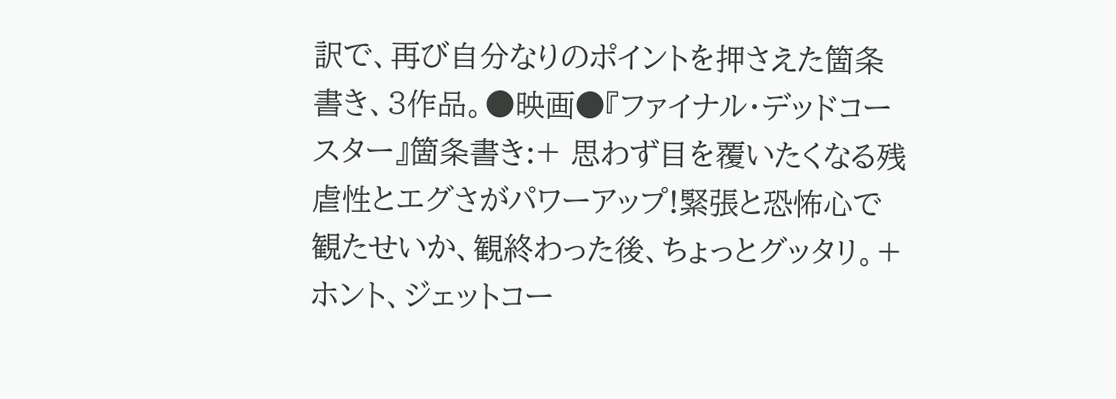訳で、再び自分なりのポイントを押さえた箇条書き、3作品。●映画●『ファイナル・デッドコースター』箇条書き:+ 思わず目を覆いたくなる残虐性とエグさがパワーアップ!緊張と恐怖心で観たせいか、観終わった後、ちょっとグッタリ。+ ホント、ジェットコー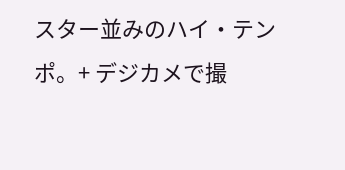スター並みのハイ・テンポ。+ デジカメで撮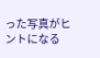った写真がヒントになる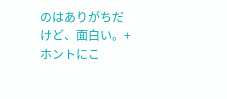のはありがちだけど、面白い。+ ホントにこ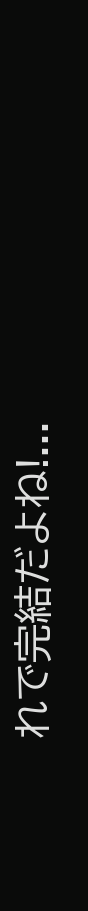れで完結だよね!...